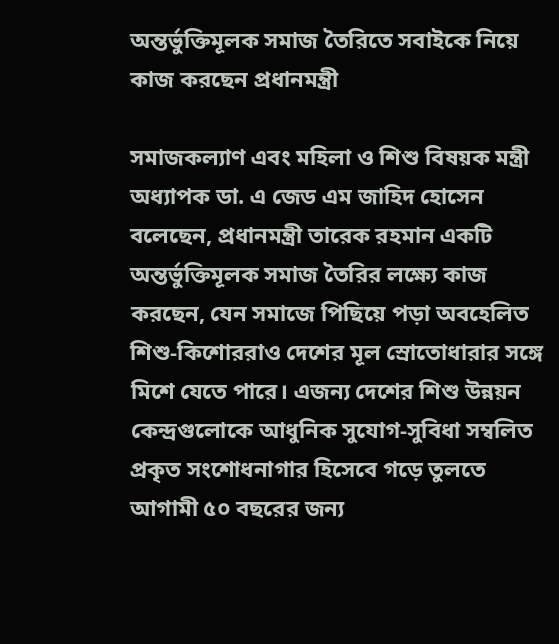অন্তর্ভুক্তিমূলক সমাজ তৈরিতে সবাইকে নিয়ে কাজ করছেন প্রধানমন্ত্রী

সমাজকল্যাণ এবং মহিলা ও শিশু বিষয়ক মন্ত্রী অধ্যাপক ডা. এ জেড এম জাহিদ হোসেন বলেছেন, প্রধানমন্ত্রী তারেক রহমান একটি অন্তর্ভুক্তিমূলক সমাজ তৈরির লক্ষ্যে কাজ করছেন, যেন সমাজে পিছিয়ে পড়া অবহেলিত শিশু-কিশোররাও দেশের মূল স্রোতোধারার সঙ্গে মিশে যেতে পারে। এজন্য দেশের শিশু উন্নয়ন কেন্দ্রগুলোকে আধুনিক সুযোগ-সুবিধা সম্বলিত প্রকৃত সংশোধনাগার হিসেবে গড়ে তুলতে আগামী ৫০ বছরের জন্য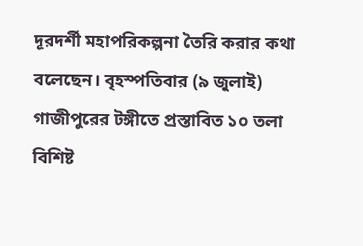দূরদর্শী মহাপরিকল্পনা তৈরি করার কথা বলেছেন। বৃহস্পতিবার (৯ জুলাই) গাজীপুরের টঙ্গীতে প্রস্তাবিত ১০ তলা বিশিষ্ট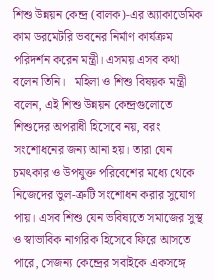শিশু উন্নয়ন কেন্দ্র (বালক)-এর অ্যাকাডেমিক কাম ডরমেটরি ভবনের নির্মাণ কার্যক্রম পরিদর্শন করেন মন্ত্রী। এসময় এসব কথা বলেন তিনি।   মহিলা ও শিশু বিষয়ক মন্ত্রী বলেন, এই শিশু উন্নয়ন কেন্দ্রগুলোতে শিশুদের অপরাধী হিসেবে নয়, বরং সংশোধনের জন্য আনা হয়। তারা যেন চমৎকার ও উপযুক্ত পরিবেশের মধ্যে থেকে নিজেদের ভুল-ত্রুটি সংশোধন করার সুযোগ পায়। এসব শিশু যেন ভবিষ্যতে সমাজের সুস্থ ও স্বাভাবিক নাগরিক হিসেবে ফিরে আসতে পারে, সেজন্য কেন্দ্রের সবাইকে একসঙ্গে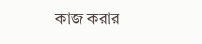কাজ করার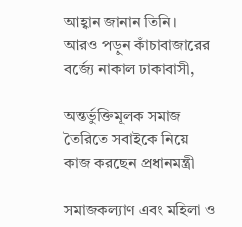আহ্বান জানান তিনি।   আরও পড়ুন কাঁচাবাজারের বর্জ্যে নাকাল ঢাকাবাসী,

অন্তর্ভুক্তিমূলক সমাজ তৈরিতে সবাইকে নিয়ে কাজ করছেন প্রধানমন্ত্রী

সমাজকল্যাণ এবং মহিলা ও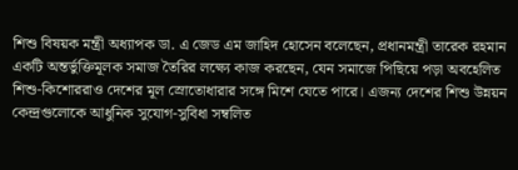শিশু বিষয়ক মন্ত্রী অধ্যাপক ডা. এ জেড এম জাহিদ হোসেন বলেছেন, প্রধানমন্ত্রী তারেক রহমান একটি অন্তর্ভুক্তিমূলক সমাজ তৈরির লক্ষ্যে কাজ করছেন, যেন সমাজে পিছিয়ে পড়া অবহেলিত শিশু-কিশোররাও দেশের মূল স্রোতোধারার সঙ্গে মিশে যেতে পারে। এজন্য দেশের শিশু উন্নয়ন কেন্দ্রগুলোকে আধুনিক সুযোগ-সুবিধা সম্বলিত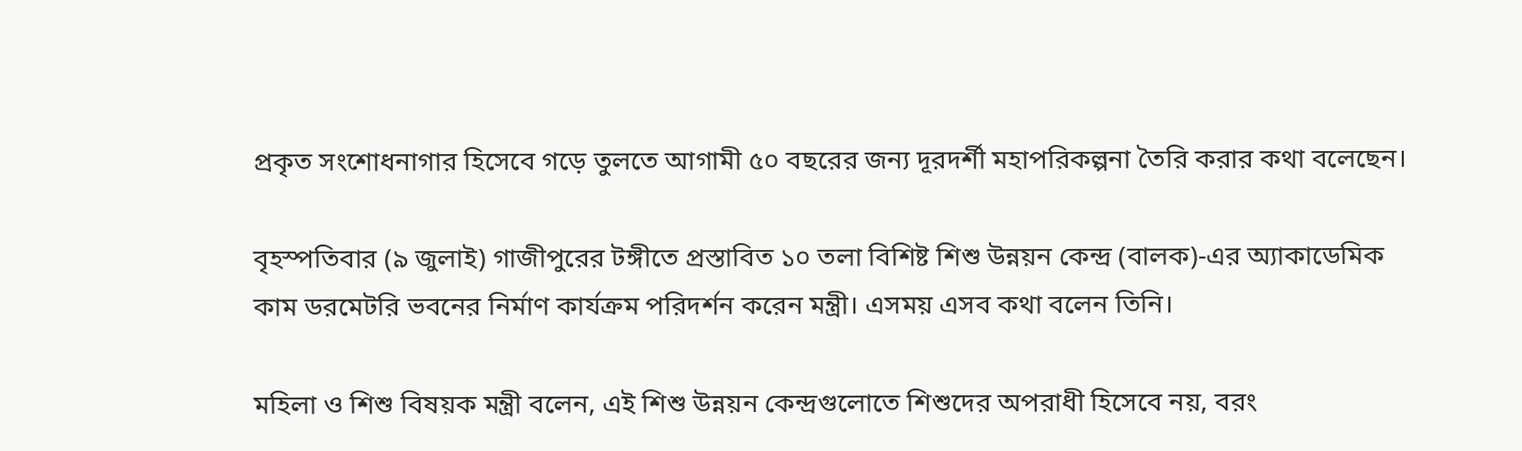প্রকৃত সংশোধনাগার হিসেবে গড়ে তুলতে আগামী ৫০ বছরের জন্য দূরদর্শী মহাপরিকল্পনা তৈরি করার কথা বলেছেন।

বৃহস্পতিবার (৯ জুলাই) গাজীপুরের টঙ্গীতে প্রস্তাবিত ১০ তলা বিশিষ্ট শিশু উন্নয়ন কেন্দ্র (বালক)-এর অ্যাকাডেমিক কাম ডরমেটরি ভবনের নির্মাণ কার্যক্রম পরিদর্শন করেন মন্ত্রী। এসময় এসব কথা বলেন তিনি।

মহিলা ও শিশু বিষয়ক মন্ত্রী বলেন, এই শিশু উন্নয়ন কেন্দ্রগুলোতে শিশুদের অপরাধী হিসেবে নয়, বরং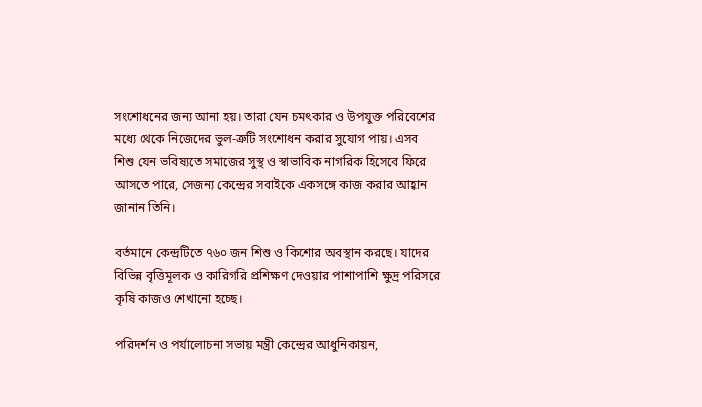সংশোধনের জন্য আনা হয়। তারা যেন চমৎকার ও উপযুক্ত পরিবেশের মধ্যে থেকে নিজেদের ভুল-ত্রুটি সংশোধন করার সুযোগ পায়। এসব শিশু যেন ভবিষ্যতে সমাজের সুস্থ ও স্বাভাবিক নাগরিক হিসেবে ফিরে আসতে পারে, সেজন্য কেন্দ্রের সবাইকে একসঙ্গে কাজ করার আহ্বান জানান তিনি।

বর্তমানে কেন্দ্রটিতে ৭৬০ জন শিশু ও কিশোর অবস্থান করছে। যাদের বিভিন্ন বৃত্তিমূলক ও কারিগরি প্রশিক্ষণ দেওয়ার পাশাপাশি ক্ষুদ্র পরিসরে কৃষি কাজও শেখানো হচ্ছে।

পরিদর্শন ও পর্যালোচনা সভায় মন্ত্রী কেন্দ্রের আধুনিকায়ন,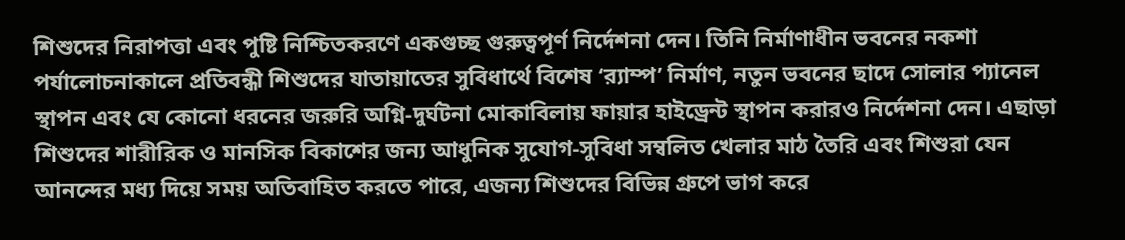শিশুদের নিরাপত্তা এবং পুষ্টি নিশ্চিতকরণে একগুচ্ছ গুরুত্বপূর্ণ নির্দেশনা দেন। তিনি নির্মাণাধীন ভবনের নকশা পর্যালোচনাকালে প্রতিবন্ধী শিশুদের যাতায়াতের সুবিধার্থে বিশেষ ‌‘র‍্যাম্প’ নির্মাণ, নতুন ভবনের ছাদে সোলার প্যানেল স্থাপন এবং যে কোনো ধরনের জরুরি অগ্নি-দুর্ঘটনা মোকাবিলায় ফায়ার হাইড্রেন্ট স্থাপন করারও নির্দেশনা দেন। এছাড়া শিশুদের শারীরিক ও মানসিক বিকাশের জন্য আধুনিক সুযোগ-সুবিধা সম্বলিত খেলার মাঠ তৈরি এবং শিশুরা যেন আনন্দের মধ্য দিয়ে সময় অতিবাহিত করতে পারে, এজন্য শিশুদের বিভিন্ন গ্রুপে ভাগ করে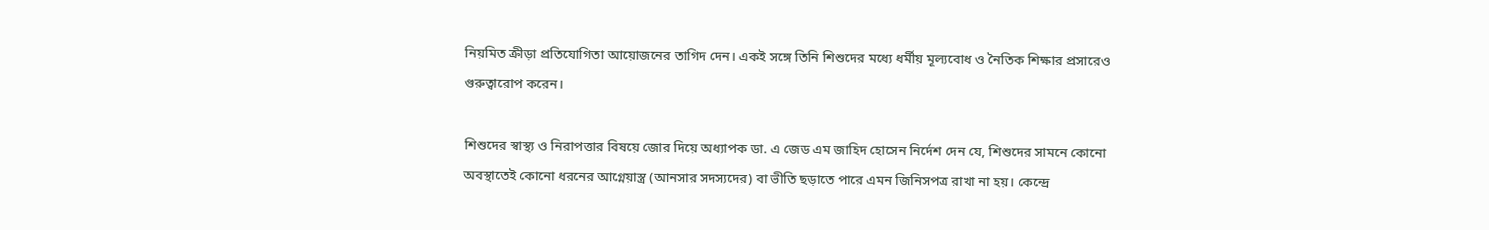নিয়মিত ক্রীড়া প্রতিযোগিতা আয়োজনের তাগিদ দেন। একই সঙ্গে তিনি শিশুদের মধ্যে ধর্মীয় মূল্যবোধ ও নৈতিক শিক্ষার প্রসারেও গুরুত্বারোপ করেন।

শিশুদের স্বাস্থ্য ও নিরাপত্তার বিষয়ে জোর দিয়ে অধ্যাপক ডা. এ জেড এম জাহিদ হোসেন নির্দেশ দেন যে, শিশুদের সামনে কোনো অবস্থাতেই কোনো ধরনের আগ্নেয়াস্ত্র (আনসার সদস্যদের) বা ভীতি ছড়াতে পারে এমন জিনিসপত্র রাখা না হয়। কেন্দ্রে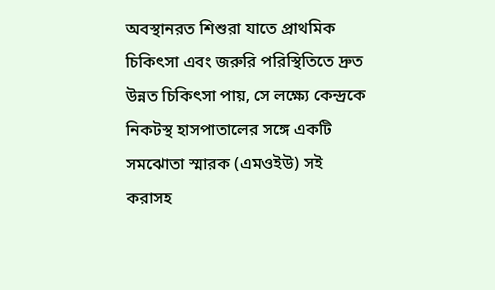অবস্থানরত শিশুরা যাতে প্রাথমিক চিকিৎসা এবং জরুরি পরিস্থিতিতে দ্রুত উন্নত চিকিৎসা পায়, সে লক্ষ্যে কেন্দ্রকে নিকটস্থ হাসপাতালের সঙ্গে একটি সমঝোতা স্মারক (এমওইউ) সই করাসহ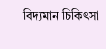বিদ্যমান চিকিৎসা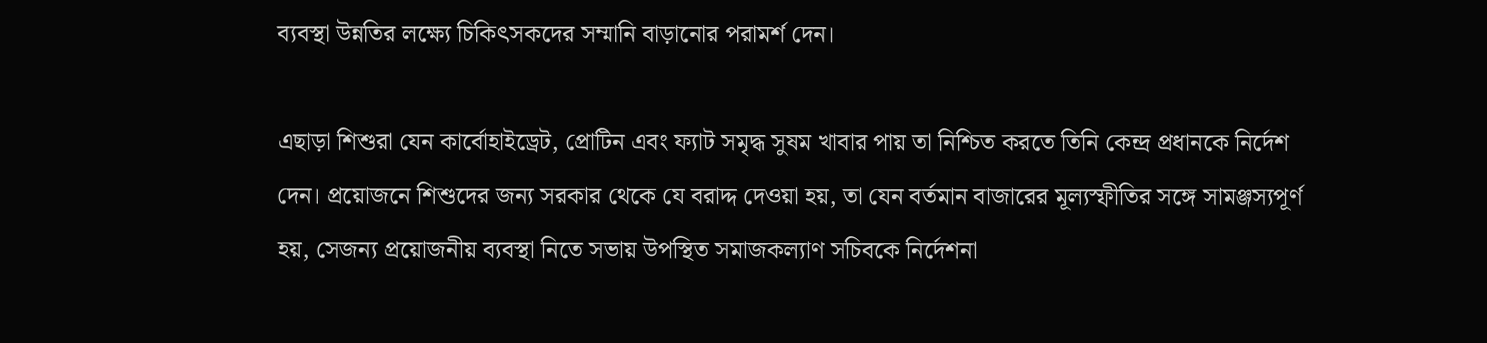ব্যবস্থা উন্নতির লক্ষ্যে চিকিৎসকদের সম্মানি বাড়ানোর পরামর্শ দেন।

এছাড়া শিশুরা যেন কার্বোহাইড্রেট, প্রোটিন এবং ফ্যাট সমৃদ্ধ সুষম খাবার পায় তা নিশ্চিত করতে তিনি কেন্দ্র প্রধানকে নির্দেশ দেন। প্রয়োজনে শিশুদের জন্য সরকার থেকে যে বরাদ্দ দেওয়া হয়, তা যেন বর্তমান বাজারের মূল্যস্ফীতির সঙ্গে সামঞ্জস্যপূর্ণ হয়, সেজন্য প্রয়োজনীয় ব্যবস্থা নিতে সভায় উপস্থিত সমাজকল্যাণ সচিবকে নির্দেশনা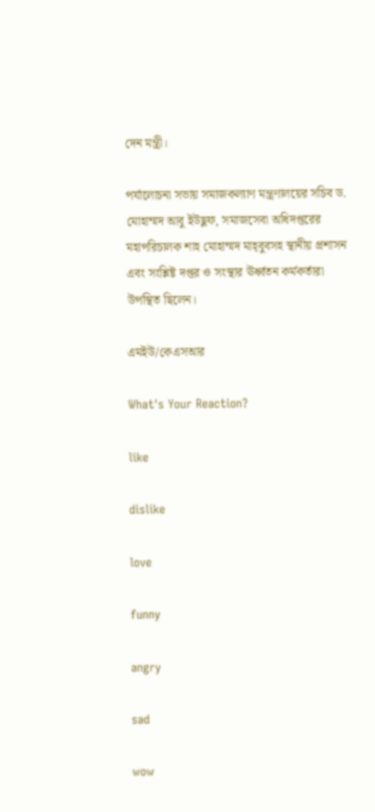দেন মন্ত্রী।

পর্যালোচনা সভায় সমাজকল্যাণ মন্ত্রণালয়ের সচিব ড. মোহাম্মদ আবু ইউছুফ, সমাজসেবা অধিদপ্তরের মহাপরিচালক শাহ মোহাম্মদ মাহ্‌বুবসহ স্থানীয় প্রশাসন এবং সংশ্লিষ্ট দপ্তর ও সংস্থার ঊর্ধ্বতন কর্মকর্তারা উপস্থিত ছিলেন।

এমইউ/কেএসআর

What's Your Reaction?

like

dislike

love

funny

angry

sad

wow